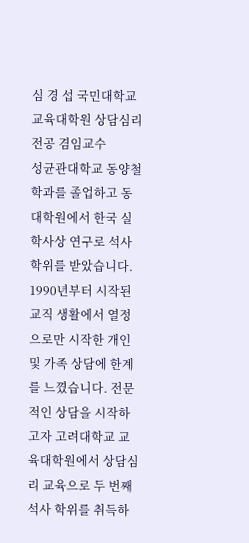심 경 섭 국민대학교 교육대학원 상담심리 전공 겸임교수
성균관대학교 동양철학과를 졸업하고 동 대학원에서 한국 실학사상 연구로 석사 학위를 받았습니다. 1990년부터 시작된 교직 생활에서 열정으로만 시작한 개인 및 가족 상담에 한계를 느꼈습니다. 전문적인 상담을 시작하고자 고려대학교 교육대학원에서 상담심리 교육으로 두 번째 석사 학위를 취득하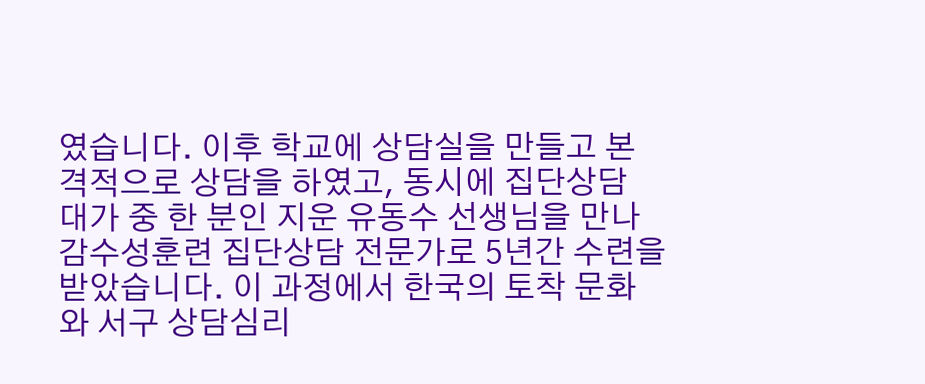였습니다. 이후 학교에 상담실을 만들고 본격적으로 상담을 하였고, 동시에 집단상담 대가 중 한 분인 지운 유동수 선생님을 만나 감수성훈련 집단상담 전문가로 5년간 수련을 받았습니다. 이 과정에서 한국의 토착 문화와 서구 상담심리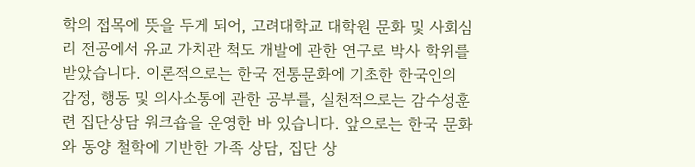학의 접목에 뜻을 두게 되어, 고려대학교 대학원 문화 및 사회심리 전공에서 유교 가치관 척도 개발에 관한 연구로 박사 학위를 받았습니다. 이론적으로는 한국 전통문화에 기초한 한국인의 감정, 행동 및 의사소통에 관한 공부를, 실천적으로는 감수성훈련 집단상담 워크숍을 운영한 바 있습니다. 앞으로는 한국 문화와 동양 철학에 기반한 가족 상담, 집단 상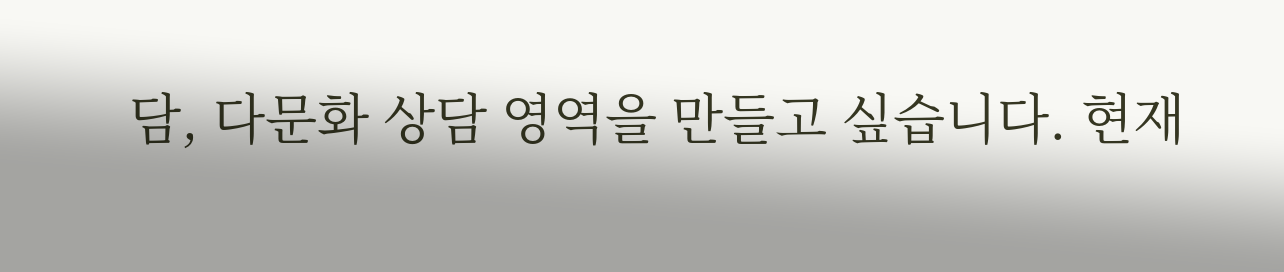담, 다문화 상담 영역을 만들고 싶습니다. 현재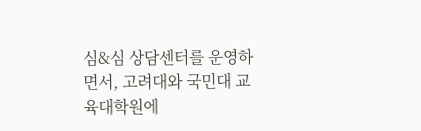심&심 상담센터를 운영하면서, 고려대와 국민대 교육대학원에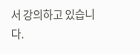서 강의하고 있습니다.